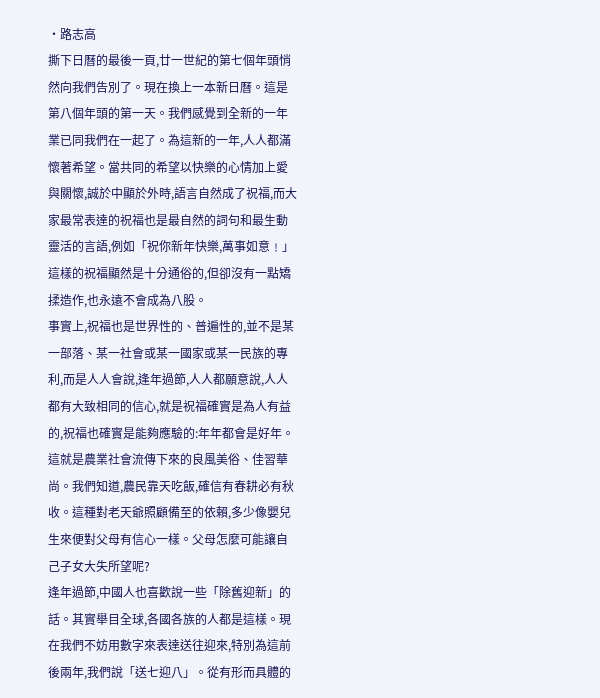•路志高
撕下日曆的最後一頁,廿一世紀的第七個年頭悄然向我們告別了。現在換上一本新日曆。這是第八個年頭的第一天。我們感覺到全新的一年業已同我們在一起了。為這新的一年,人人都滿懷著希望。當共同的希望以快樂的心情加上愛與關懷,誠於中顯於外時,語言自然成了祝福,而大家最常表達的祝福也是最自然的詞句和最生動靈活的言語,例如「祝你新年快樂,萬事如意﹗」這樣的祝福顯然是十分通俗的,但卻沒有一點矯揉造作,也永遠不會成為八股。
事實上,祝福也是世界性的、普遍性的,並不是某一部落、某一社會或某一國家或某一民族的專利,而是人人會說,逢年過節,人人都願意說,人人都有大致相同的信心,就是祝福確實是為人有益的,祝福也確實是能夠應驗的:年年都會是好年。這就是農業社會流傳下來的良風美俗、佳習華尚。我們知道,農民靠天吃飯,確信有春耕必有秋收。這種對老天爺照顧備至的依賴,多少像嬰兒生來便對父母有信心一樣。父母怎麼可能讓自己子女大失所望呢?
逢年過節,中國人也喜歡說一些「除舊迎新」的話。其實舉目全球,各國各族的人都是這樣。現在我們不妨用數字來表達送往迎來,特別為這前後兩年,我們說「送七迎八」。從有形而具體的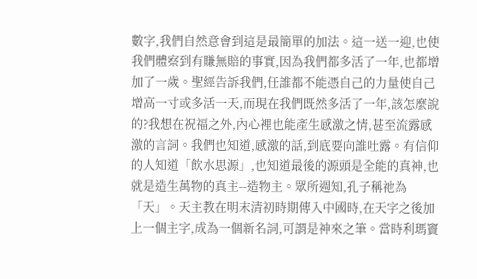數字,我們自然意會到這是最簡單的加法。這一送一迎,也使我們體察到有賺無賠的事實,因為我們都多活了一年,也都增加了一歲。聖經告訴我們,任誰都不能憑自己的力量使自己增高一寸或多活一天,而現在我們既然多活了一年,該怎麼說的?我想在祝福之外,內心裡也能產生感激之情,甚至流露感激的言詞。我們也知道,感激的話,到底要向誰吐露。有信仰的人知道「飲水思源」,也知道最後的源頭是全能的真神,也就是造生萬物的真主--造物主。眾所週知,孔子稱祂為「天」。天主教在明末清初時期傳入中國時,在天字之後加上一個主字,成為一個新名詞,可謂是神來之筆。當時利瑪竇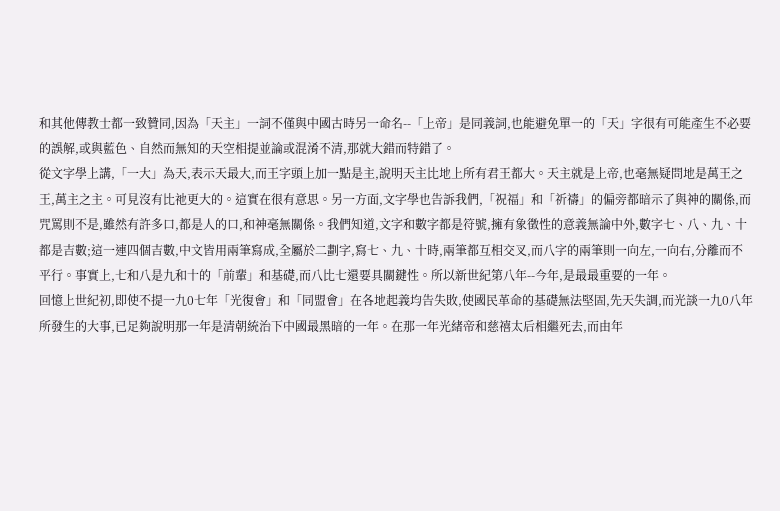和其他傳教士都一致贊同,因為「天主」一詞不僅與中國古時另一命名--「上帝」是同義詞,也能避免單一的「天」字很有可能產生不必要的誤解,或與藍色、自然而無知的天空相提並論或混淆不清,那就大錯而特錯了。
從文字學上講,「一大」為天,表示天最大,而王字頭上加一點是主,說明天主比地上所有君王都大。天主就是上帝,也毫無疑問地是萬王之王,萬主之主。可見沒有比祂更大的。這實在很有意思。另一方面,文字學也告訴我們,「祝福」和「祈禱」的偏旁都暗示了與神的關係,而咒罵則不是,雖然有許多口,都是人的口,和神毫無關係。我們知道,文字和數字都是符號,擁有象徵性的意義無論中外,數字七、八、九、十都是吉數;這一連四個吉數,中文皆用兩筆寫成,全屬於二劃字,寫七、九、十時,兩筆都互相交叉,而八字的兩筆則一向左,一向右,分離而不平行。事實上,七和八是九和十的「前輩」和基礎,而八比七還要具關鍵性。所以新世紀第八年--今年,是最最重要的一年。
回憶上世紀初,即使不提一九0七年「光復會」和「同盟會」在各地起義均告失敗,使國民革命的基礎無法堅固,先天失調,而光談一九0八年所發生的大事,已足夠說明那一年是清朝統治下中國最黑暗的一年。在那一年光緒帝和慈禧太后相繼死去,而由年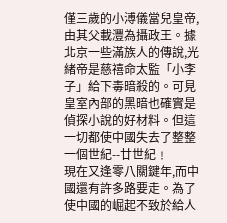僅三歲的小溥儀當兒皇帝,由其父載灃為攝政王。據北京一些滿族人的傳說,光緒帝是慈禧命太監「小李子」給下毒暗殺的。可見皇室內部的黑暗也確實是偵探小說的好材料。但這一切都使中國失去了整整一個世紀--廿世紀﹗
現在又逢零八關鍵年,而中國還有許多路要走。為了使中國的崛起不致於給人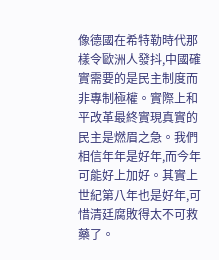像德國在希特勒時代那樣令歐洲人發抖,中國確實需要的是民主制度而非專制極權。實際上和平改革最終實現真實的民主是燃眉之急。我們相信年年是好年,而今年可能好上加好。其實上世紀第八年也是好年,可惜清廷腐敗得太不可救藥了。